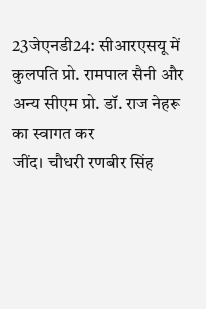23जेएनडी24: सीआरएसयू में कुलपति प्रो. रामपाल सैनी और अन्य सीएम प्रो. डॉ. राज नेहरू का स्वागत कर
जींद। चौधरी रणबीर सिंह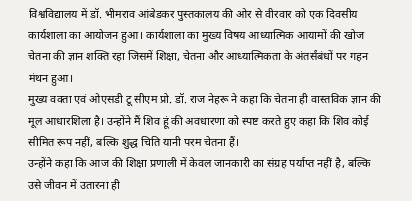विश्वविद्यालय में डॉ. भीमराव आंबेडकर पुस्तकालय की ओर से वीरवार को एक दिवसीय कार्यशाला का आयोजन हुआ। कार्यशाला का मुख्य विषय आध्यात्मिक आयामों की खोज चेतना की ज्ञान शक्ति रहा जिसमें शिक्षा, चेतना और आध्यात्मिकता के अंतर्संबंधों पर गहन मंथन हुआ।
मुख्य वक्ता एवं ओएसडी टू सीएम प्रो. डॉ. राज नेहरू ने कहा कि चेतना ही वास्तविक ज्ञान की मूल आधारशिला है। उन्होंने मैं शिव हूं की अवधारणा को स्पष्ट करते हुए कहा कि शिव कोई सीमित रूप नहीं, बल्कि शुद्ध चिति यानी परम चेतना हैं।
उन्होंने कहा कि आज की शिक्षा प्रणाली में केवल जानकारी का संग्रह पर्याप्त नहीं है, बल्कि उसे जीवन में उतारना ही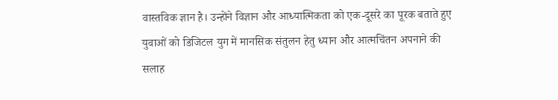वास्तविक ज्ञान है। उन्होंने विज्ञान और आध्यात्मिकता को एक-दूसरे का पूरक बताते हुए युवाओं को डिजिटल युग में मानसिक संतुलन हेतु ध्यान और आत्मचिंतन अपनाने की सलाह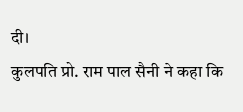दी।
कुलपति प्रो. राम पाल सैनी ने कहा कि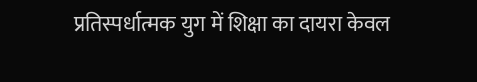प्रतिस्पर्धात्मक युग में शिक्षा का दायरा केवल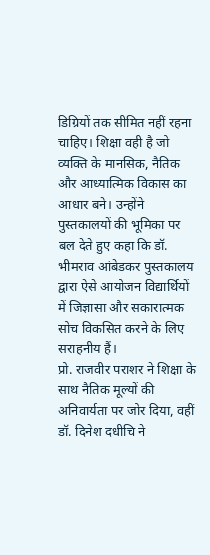डिग्रियों तक सीमित नहीं रहना चाहिए। शिक्षा वही है जो व्यक्ति के मानसिक, नैतिक और आध्यात्मिक विकास का आधार बने। उन्होंने पुस्तकालयों की भूमिका पर बल देते हुए कहा कि डॉ. भीमराव आंबेडकर पुस्तकालय द्वारा ऐसे आयोजन विद्यार्थियों में जिज्ञासा और सकारात्मक सोच विकसित करने के लिए सराहनीय हैं।
प्रो. राजवीर पराशर ने शिक्षा के साथ नैतिक मूल्यों की अनिवार्यता पर जोर दिया, वहीं डॉ. दिनेश दधीचि ने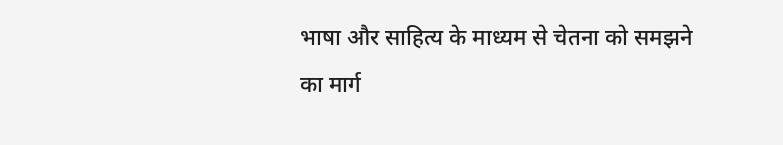भाषा और साहित्य के माध्यम से चेतना को समझने का मार्ग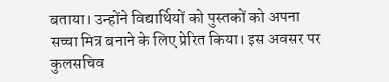बताया। उन्होंने विद्यार्थियों को पुस्तकों को अपना सच्चा मित्र बनाने के लिए प्रेरित किया। इस अवसर पर कुलसचिव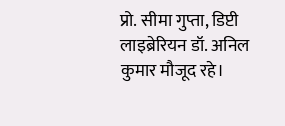प्रो. सीमा गुप्ता, डिप्टी लाइब्रेरियन डॉ. अनिल कुमार मौजूद रहे।